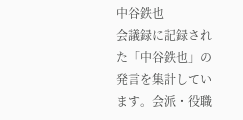中谷鉄也
会議録に記録された「中谷鉄也」の発言を集計しています。会派・役職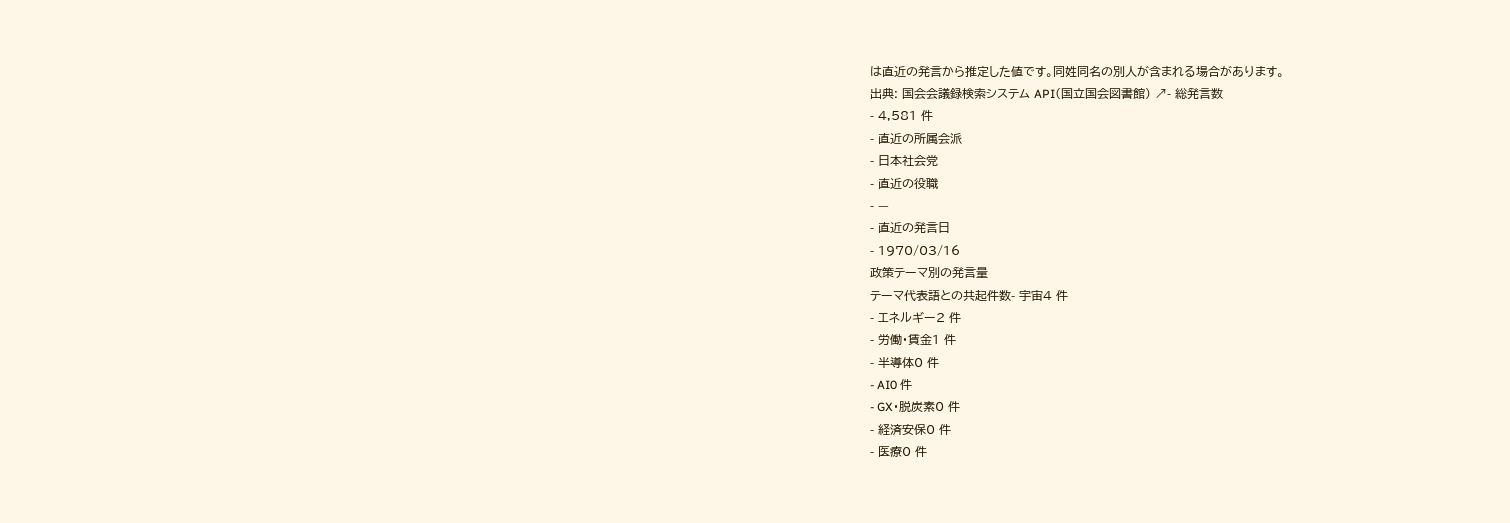は直近の発言から推定した値です。同姓同名の別人が含まれる場合があります。
出典: 国会会議録検索システム API(国立国会図書館) ↗- 総発言数
- 4,581 件
- 直近の所属会派
- 日本社会党
- 直近の役職
- —
- 直近の発言日
- 1970/03/16
政策テーマ別の発言量
テーマ代表語との共起件数- 宇宙4 件
- エネルギー2 件
- 労働・賃金1 件
- 半導体0 件
- AI0 件
- GX・脱炭素0 件
- 経済安保0 件
- 医療0 件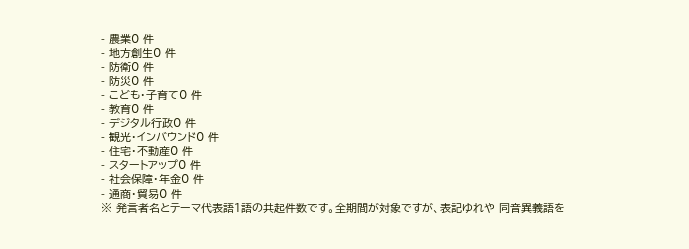- 農業0 件
- 地方創生0 件
- 防衛0 件
- 防災0 件
- こども・子育て0 件
- 教育0 件
- デジタル行政0 件
- 観光・インバウンド0 件
- 住宅・不動産0 件
- スタートアップ0 件
- 社会保障・年金0 件
- 通商・貿易0 件
※ 発言者名とテーマ代表語1語の共起件数です。全期間が対象ですが、表記ゆれや 同音異義語を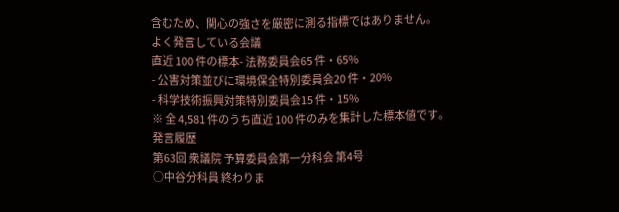含むため、関心の強さを厳密に測る指標ではありません。
よく発言している会議
直近 100 件の標本- 法務委員会65 件・65%
- 公害対策並びに環境保全特別委員会20 件・20%
- 科学技術振興対策特別委員会15 件・15%
※ 全 4,581 件のうち直近 100 件のみを集計した標本値です。
発言履歴
第63回 衆議院 予算委員会第一分科会 第4号
○中谷分科員 終わりま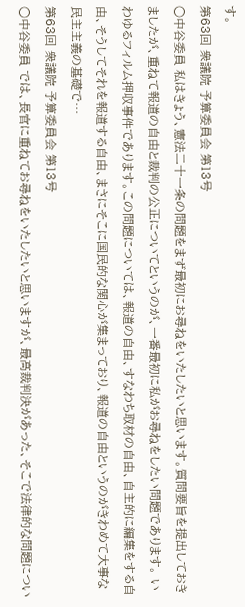す。
第63回 衆議院 予算委員会 第13号
○中谷委員 私はきょう、憲法二十一条の問題をまず最初にお尋ねをいたしたいと思います。質問要旨を提出しておきましたが、重ねて報道の自由と裁判の公正についてというのが、一番最初に私がお尋ねをしたい問題であります。 いわゆるフィルム押収事件であります。この問題については、報道の自由、すなわち取材の自由、自主的に編集をする自由、そうしてそれを報道する自由、まさにそこに国民的な関心が集まっており、報道の自由というのがきわめて大事な民主主義の基礎で…
第63回 衆議院 予算委員会 第13号
○中谷委員 では、長官に重ねてお尋ねをいたしたいと思いますが、最高裁判決があった、そこで法律的な問題につい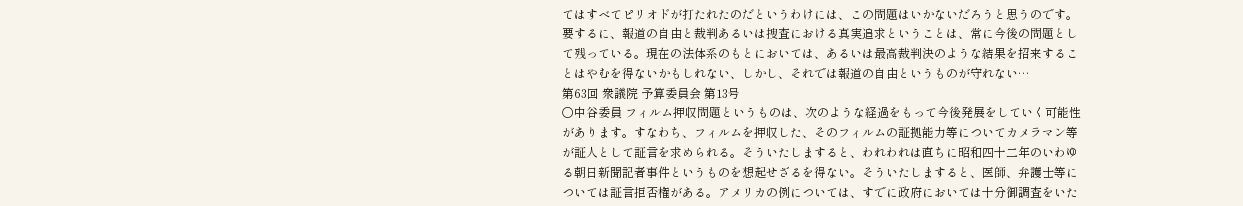てはすべてピリオドが打たれたのだというわけには、この問題はいかないだろうと思うのです。要するに、報道の自由と裁判あるいは捜査における真実追求ということは、常に今後の問題として残っている。現在の法体系のもとにおいては、あるいは最高裁判決のような結果を招来することはやむを得ないかもしれない、しかし、それでは報道の自由というものが守れない…
第63回 衆議院 予算委員会 第13号
○中谷委員 フィルム押収問題というものは、次のような経過をもって今後発展をしていく可能性があります。すなわち、フィルムを押収した、そのフィルムの証拠能力等についてカメラマン等が証人として証言を求められる。そういたしますると、われわれは直ちに昭和四十二年のいわゆる朝日新聞記者事件というものを想起せざるを得ない。そういたしますると、医師、弁護士等については証言拒否権がある。アメリカの例については、すでに政府においては十分御調査をいた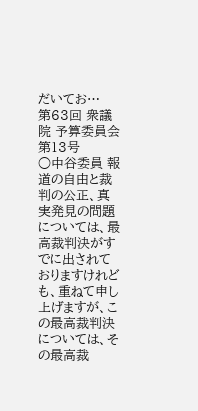だいてお…
第63回 衆議院 予算委員会 第13号
○中谷委員 報道の自由と裁判の公正、真実発見の問題については、最高裁判決がすでに出されておりますけれども、重ねて申し上げますが、この最高裁判決については、その最高裁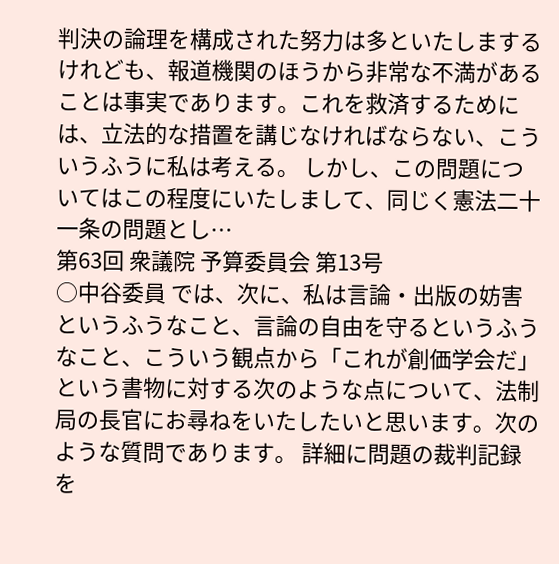判決の論理を構成された努力は多といたしまするけれども、報道機関のほうから非常な不満があることは事実であります。これを救済するためには、立法的な措置を講じなければならない、こういうふうに私は考える。 しかし、この問題についてはこの程度にいたしまして、同じく憲法二十一条の問題とし…
第63回 衆議院 予算委員会 第13号
○中谷委員 では、次に、私は言論・出版の妨害というふうなこと、言論の自由を守るというふうなこと、こういう観点から「これが創価学会だ」という書物に対する次のような点について、法制局の長官にお尋ねをいたしたいと思います。次のような質問であります。 詳細に問題の裁判記録を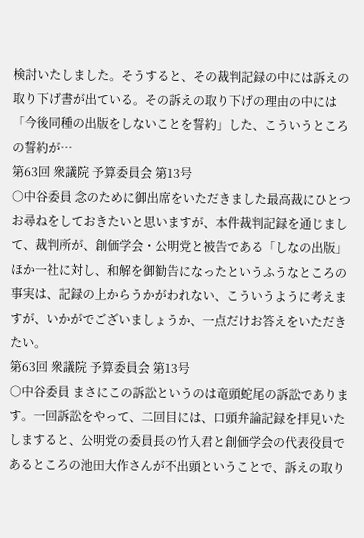検討いたしました。そうすると、その裁判記録の中には訴えの取り下げ書が出ている。その訴えの取り下げの理由の中には「今後同種の出版をしないことを誓約」した、こういうところの誓約が…
第63回 衆議院 予算委員会 第13号
○中谷委員 念のために御出席をいただきました最高裁にひとつお尋ねをしておきたいと思いますが、本件裁判記録を通じまして、裁判所が、創価学会・公明党と被告である「しなの出版」ほか一社に対し、和解を御勧告になったというふうなところの事実は、記録の上からうかがわれない、こういうように考えますが、いかがでございましょうか、一点だけお答えをいただきたい。
第63回 衆議院 予算委員会 第13号
○中谷委員 まさにこの訴訟というのは竜頭蛇尾の訴訟であります。一回訴訟をやって、二回目には、口頭弁論記録を拝見いたしますると、公明党の委員長の竹入君と創価学会の代表役員であるところの池田大作さんが不出頭ということで、訴えの取り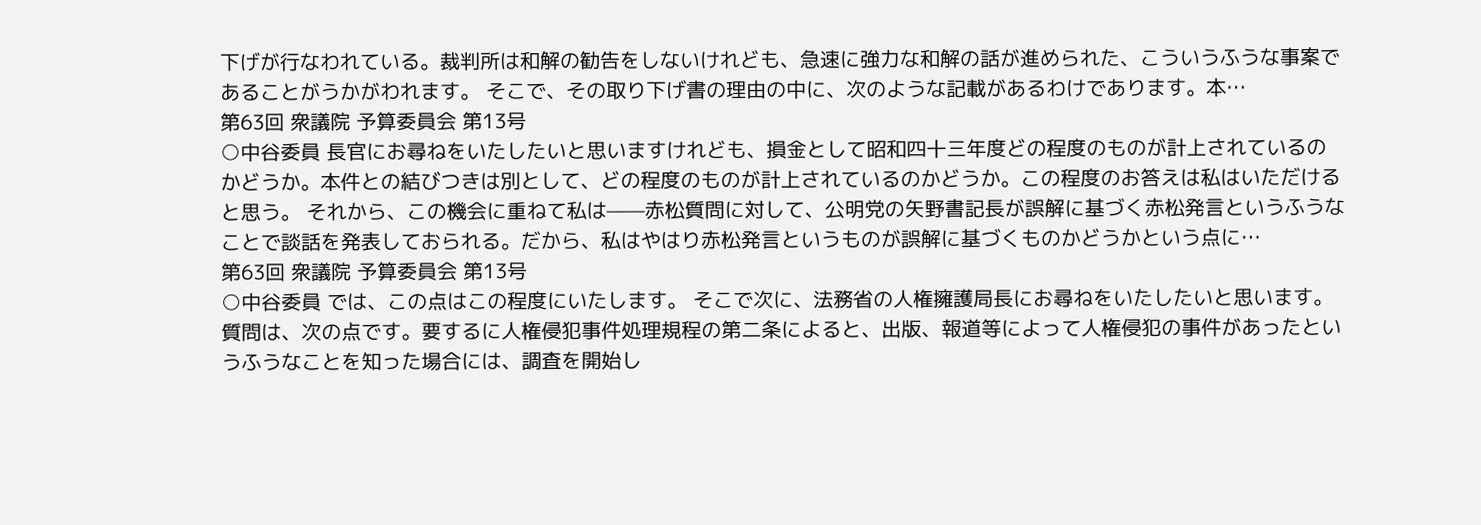下げが行なわれている。裁判所は和解の勧告をしないけれども、急速に強力な和解の話が進められた、こういうふうな事案であることがうかがわれます。 そこで、その取り下げ書の理由の中に、次のような記載があるわけであります。本…
第63回 衆議院 予算委員会 第13号
○中谷委員 長官にお尋ねをいたしたいと思いますけれども、損金として昭和四十三年度どの程度のものが計上されているのかどうか。本件との結びつきは別として、どの程度のものが計上されているのかどうか。この程度のお答えは私はいただけると思う。 それから、この機会に重ねて私は——赤松質問に対して、公明党の矢野書記長が誤解に基づく赤松発言というふうなことで談話を発表しておられる。だから、私はやはり赤松発言というものが誤解に基づくものかどうかという点に…
第63回 衆議院 予算委員会 第13号
○中谷委員 では、この点はこの程度にいたします。 そこで次に、法務省の人権擁護局長にお尋ねをいたしたいと思います。 質問は、次の点です。要するに人権侵犯事件処理規程の第二条によると、出版、報道等によって人権侵犯の事件があったというふうなことを知った場合には、調査を開始し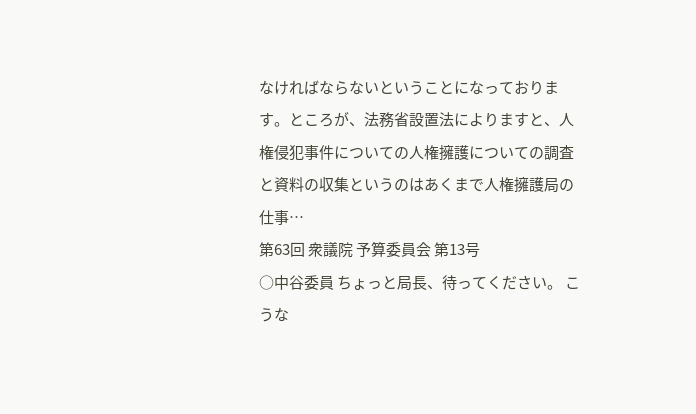なければならないということになっております。ところが、法務省設置法によりますと、人権侵犯事件についての人権擁護についての調査と資料の収集というのはあくまで人権擁護局の仕事…
第63回 衆議院 予算委員会 第13号
○中谷委員 ちょっと局長、待ってください。 こうな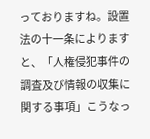っておりますね。設置法の十一条によりますと、「人権侵犯事件の調査及び情報の収集に関する事項」こうなっ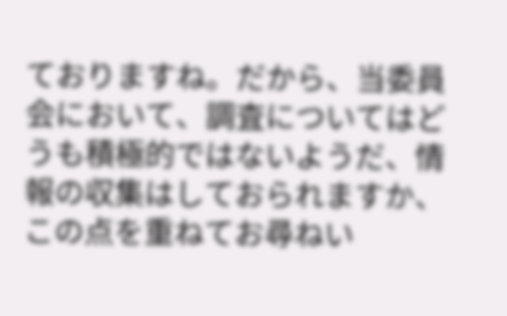ておりますね。だから、当委員会において、調査についてはどうも積極的ではないようだ、情報の収集はしておられますか、この点を重ねてお尋ねい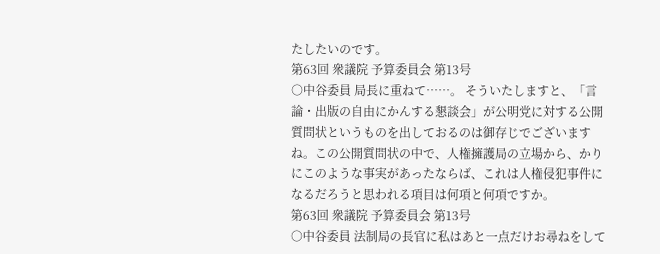たしたいのです。
第63回 衆議院 予算委員会 第13号
○中谷委員 局長に重ねて……。 そういたしますと、「言論・出版の自由にかんする懇談会」が公明党に対する公開質問状というものを出しておるのは御存じでございますね。この公開質問状の中で、人権擁護局の立場から、かりにこのような事実があったならば、これは人権侵犯事件になるだろうと思われる項目は何項と何項ですか。
第63回 衆議院 予算委員会 第13号
○中谷委員 法制局の長官に私はあと一点だけお尋ねをして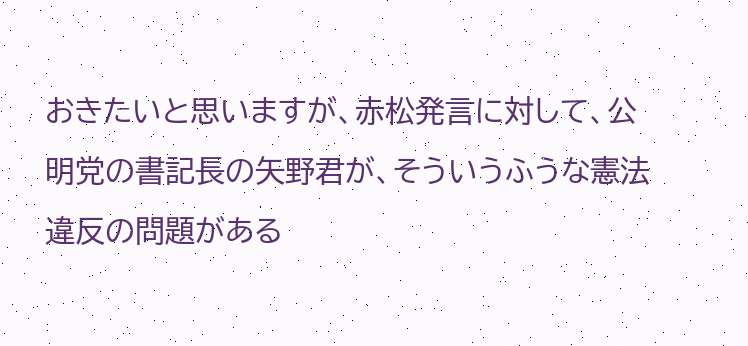おきたいと思いますが、赤松発言に対して、公明党の書記長の矢野君が、そういうふうな憲法違反の問題がある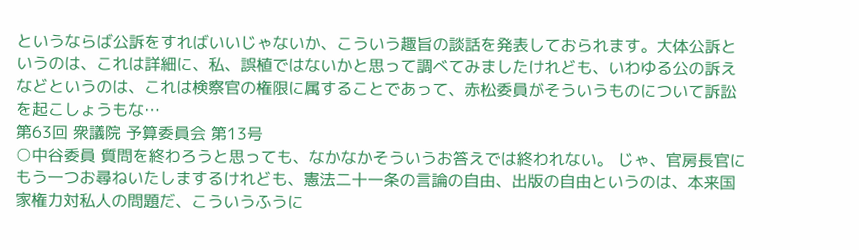というならば公訴をすればいいじゃないか、こういう趣旨の談話を発表しておられます。大体公訴というのは、これは詳細に、私、誤植ではないかと思って調べてみましたけれども、いわゆる公の訴えなどというのは、これは検察官の権限に属することであって、赤松委員がそういうものについて訴訟を起こしょうもな…
第63回 衆議院 予算委員会 第13号
○中谷委員 質問を終わろうと思っても、なかなかそういうお答えでは終われない。 じゃ、官房長官にもう一つお尋ねいたしまするけれども、憲法二十一条の言論の自由、出版の自由というのは、本来国家権力対私人の問題だ、こういうふうに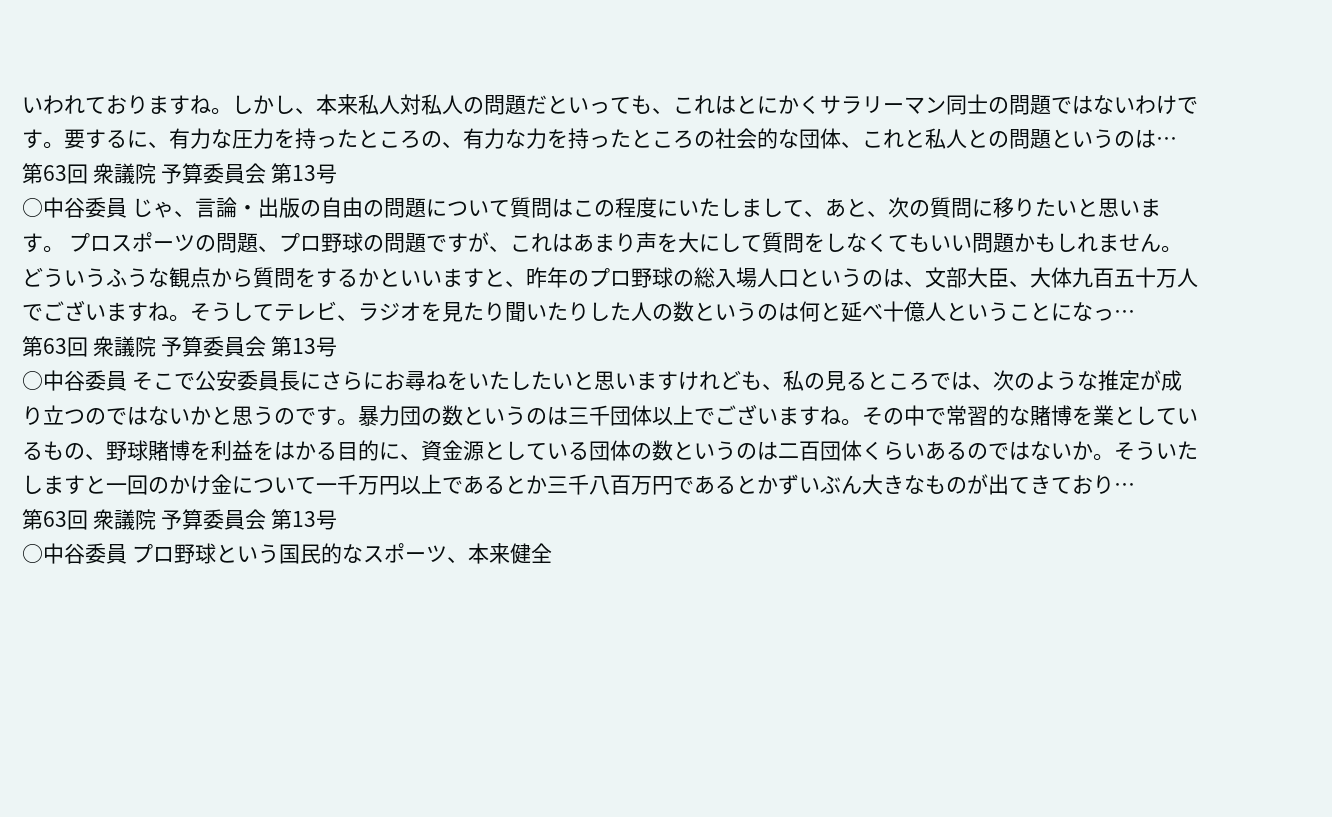いわれておりますね。しかし、本来私人対私人の問題だといっても、これはとにかくサラリーマン同士の問題ではないわけです。要するに、有力な圧力を持ったところの、有力な力を持ったところの社会的な団体、これと私人との問題というのは…
第63回 衆議院 予算委員会 第13号
○中谷委員 じゃ、言論・出版の自由の問題について質問はこの程度にいたしまして、あと、次の質問に移りたいと思います。 プロスポーツの問題、プロ野球の問題ですが、これはあまり声を大にして質問をしなくてもいい問題かもしれません。 どういうふうな観点から質問をするかといいますと、昨年のプロ野球の総入場人口というのは、文部大臣、大体九百五十万人でございますね。そうしてテレビ、ラジオを見たり聞いたりした人の数というのは何と延べ十億人ということになっ…
第63回 衆議院 予算委員会 第13号
○中谷委員 そこで公安委員長にさらにお尋ねをいたしたいと思いますけれども、私の見るところでは、次のような推定が成り立つのではないかと思うのです。暴力団の数というのは三千団体以上でございますね。その中で常習的な賭博を業としているもの、野球賭博を利益をはかる目的に、資金源としている団体の数というのは二百団体くらいあるのではないか。そういたしますと一回のかけ金について一千万円以上であるとか三千八百万円であるとかずいぶん大きなものが出てきており…
第63回 衆議院 予算委員会 第13号
○中谷委員 プロ野球という国民的なスポーツ、本来健全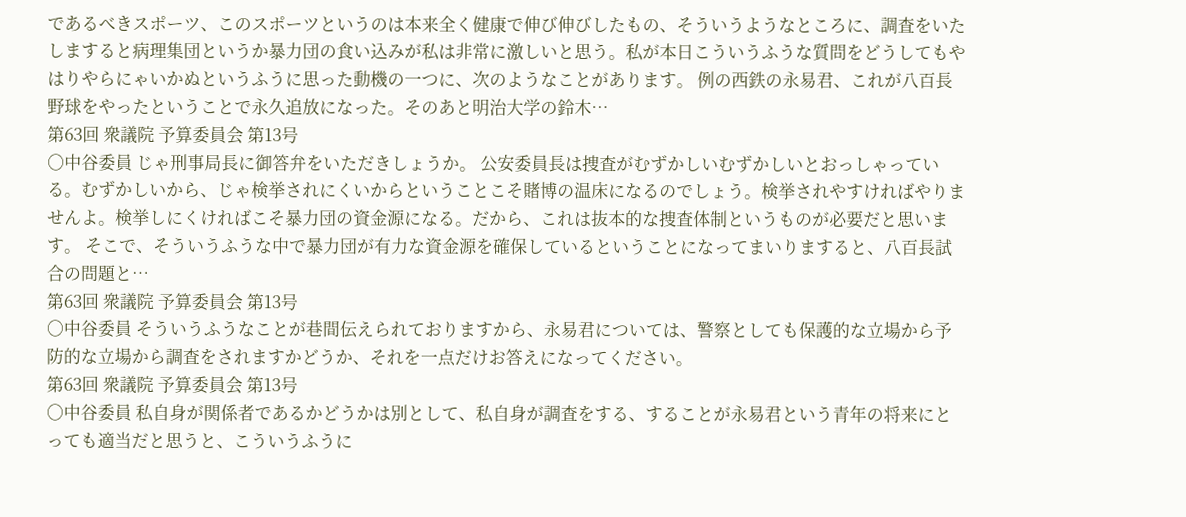であるべきスポーツ、このスポーツというのは本来全く健康で伸び伸びしたもの、そういうようなところに、調査をいたしますると病理集団というか暴力団の食い込みが私は非常に激しいと思う。私が本日こういうふうな質問をどうしてもやはりやらにゃいかぬというふうに思った動機の一つに、次のようなことがあります。 例の西鉄の永易君、これが八百長野球をやったということで永久追放になった。そのあと明治大学の鈴木…
第63回 衆議院 予算委員会 第13号
○中谷委員 じゃ刑事局長に御答弁をいただきしょうか。 公安委員長は捜査がむずかしいむずかしいとおっしゃっている。むずかしいから、じゃ検挙されにくいからということこそ賭博の温床になるのでしょう。検挙されやすければやりませんよ。検挙しにくければこそ暴力団の資金源になる。だから、これは抜本的な捜査体制というものが必要だと思います。 そこで、そういうふうな中で暴力団が有力な資金源を確保しているということになってまいりますると、八百長試合の問題と…
第63回 衆議院 予算委員会 第13号
○中谷委員 そういうふうなことが巷間伝えられておりますから、永易君については、警察としても保護的な立場から予防的な立場から調査をされますかどうか、それを一点だけお答えになってください。
第63回 衆議院 予算委員会 第13号
○中谷委員 私自身が関係者であるかどうかは別として、私自身が調査をする、することが永易君という青年の将来にとっても適当だと思うと、こういうふうに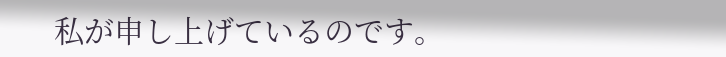私が申し上げているのです。